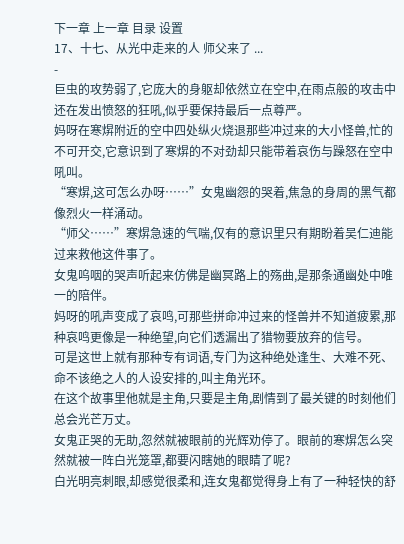下一章 上一章 目录 设置
17、十七、从光中走来的人 师父来了 ...
-
巨虫的攻势弱了,它庞大的身躯却依然立在空中,在雨点般的攻击中还在发出愤怒的狂吼,似乎要保持最后一点尊严。
妈呀在寒焺附近的空中四处纵火烧退那些冲过来的大小怪兽,忙的不可开交,它意识到了寒焺的不对劲却只能带着哀伤与躁怒在空中吼叫。
“寒焺,这可怎么办呀……”女鬼幽怨的哭着,焦急的身周的黑气都像烈火一样涌动。
“师父……”寒焺急速的气喘,仅有的意识里只有期盼着吴仁迪能过来救他这件事了。
女鬼呜咽的哭声听起来仿佛是幽冥路上的殇曲,是那条通幽处中唯一的陪伴。
妈呀的吼声变成了哀鸣,可那些拼命冲过来的怪兽并不知道疲累,那种哀鸣更像是一种绝望,向它们透漏出了猎物要放弃的信号。
可是这世上就有那种专有词语,专门为这种绝处逢生、大难不死、命不该绝之人的人设安排的,叫主角光环。
在这个故事里他就是主角,只要是主角,剧情到了最关键的时刻他们总会光芒万丈。
女鬼正哭的无助,忽然就被眼前的光辉劝停了。眼前的寒焺怎么突然就被一阵白光笼罩,都要闪瞎她的眼睛了呢?
白光明亮刺眼,却感觉很柔和,连女鬼都觉得身上有了一种轻快的舒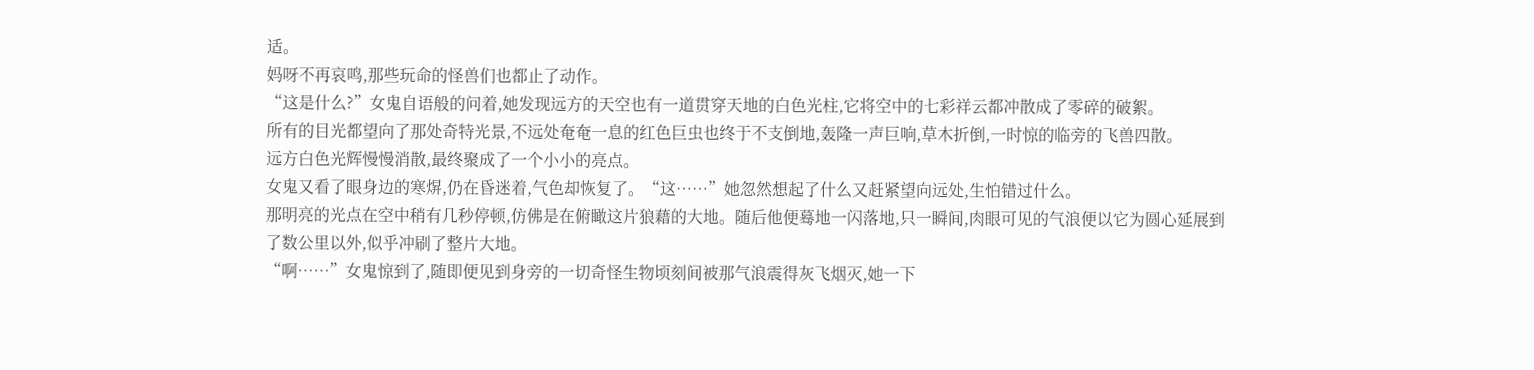适。
妈呀不再哀鸣,那些玩命的怪兽们也都止了动作。
“这是什么?”女鬼自语般的问着,她发现远方的天空也有一道贯穿天地的白色光柱,它将空中的七彩祥云都冲散成了零碎的破絮。
所有的目光都望向了那处奇特光景,不远处奄奄一息的红色巨虫也终于不支倒地,轰隆一声巨响,草木折倒,一时惊的临旁的飞兽四散。
远方白色光辉慢慢消散,最终聚成了一个小小的亮点。
女鬼又看了眼身边的寒焺,仍在昏迷着,气色却恢复了。“这……”她忽然想起了什么又赶紧望向远处,生怕错过什么。
那明亮的光点在空中稍有几秒停顿,仿佛是在俯瞰这片狼藉的大地。随后他便蓦地一闪落地,只一瞬间,肉眼可见的气浪便以它为圆心延展到了数公里以外,似乎冲刷了整片大地。
“啊……”女鬼惊到了,随即便见到身旁的一切奇怪生物顷刻间被那气浪震得灰飞烟灭,她一下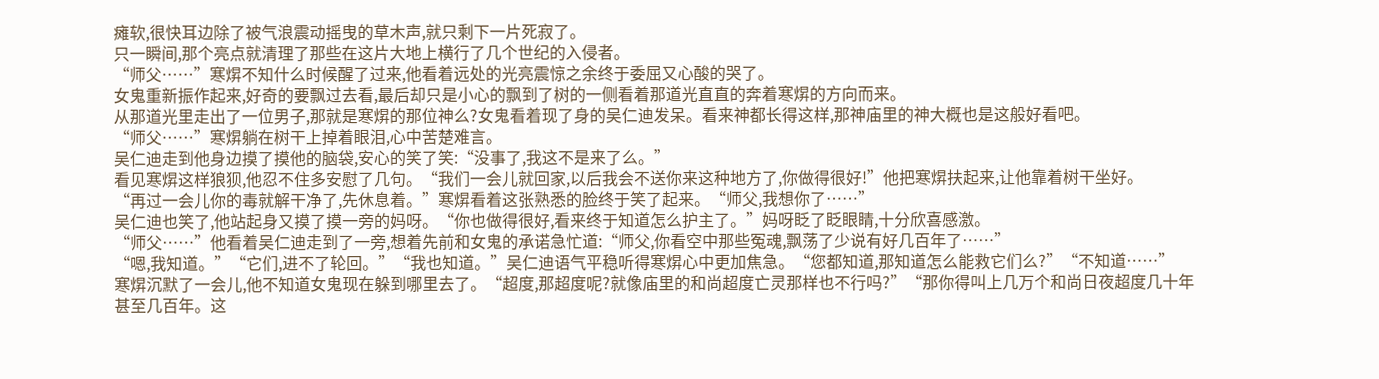瘫软,很快耳边除了被气浪震动摇曳的草木声,就只剩下一片死寂了。
只一瞬间,那个亮点就清理了那些在这片大地上横行了几个世纪的入侵者。
“师父……”寒焺不知什么时候醒了过来,他看着远处的光亮震惊之余终于委屈又心酸的哭了。
女鬼重新振作起来,好奇的要飘过去看,最后却只是小心的飘到了树的一侧看着那道光直直的奔着寒焺的方向而来。
从那道光里走出了一位男子,那就是寒焺的那位神么?女鬼看着现了身的吴仁迪发呆。看来神都长得这样,那神庙里的神大概也是这般好看吧。
“师父……”寒焺躺在树干上掉着眼泪,心中苦楚难言。
吴仁迪走到他身边摸了摸他的脑袋,安心的笑了笑:“没事了,我这不是来了么。”
看见寒焺这样狼狈,他忍不住多安慰了几句。“我们一会儿就回家,以后我会不送你来这种地方了,你做得很好!”他把寒焺扶起来,让他靠着树干坐好。
“再过一会儿你的毒就解干净了,先休息着。”寒焺看着这张熟悉的脸终于笑了起来。“师父,我想你了……”
吴仁迪也笑了,他站起身又摸了摸一旁的妈呀。“你也做得很好,看来终于知道怎么护主了。”妈呀眨了眨眼睛,十分欣喜感激。
“师父……”他看着吴仁迪走到了一旁,想着先前和女鬼的承诺急忙道:“师父,你看空中那些冤魂,飘荡了少说有好几百年了……”
“嗯,我知道。”“它们,进不了轮回。”“我也知道。”吴仁迪语气平稳听得寒焺心中更加焦急。“您都知道,那知道怎么能救它们么?”“不知道……”
寒焺沉默了一会儿,他不知道女鬼现在躲到哪里去了。“超度,那超度呢?就像庙里的和尚超度亡灵那样也不行吗?”“那你得叫上几万个和尚日夜超度几十年甚至几百年。这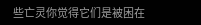些亡灵你觉得它们是被困在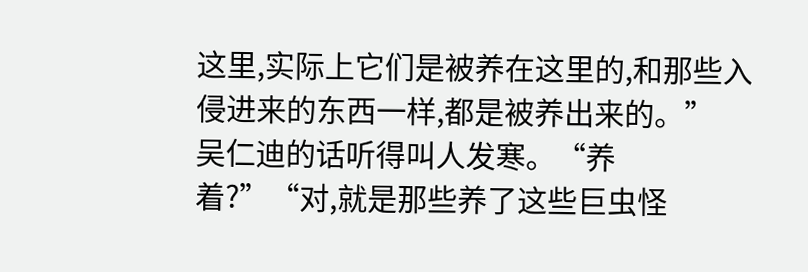这里,实际上它们是被养在这里的,和那些入侵进来的东西一样,都是被养出来的。”
吴仁迪的话听得叫人发寒。“养着?”“对,就是那些养了这些巨虫怪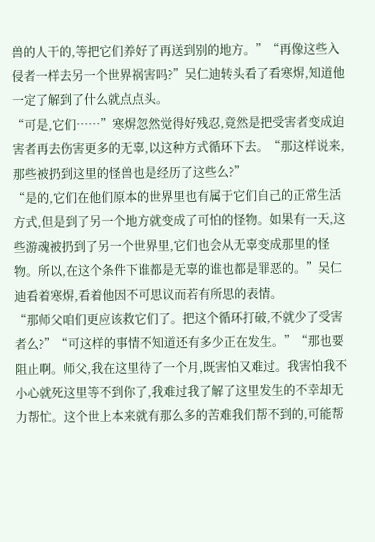兽的人干的,等把它们养好了再送到别的地方。”“再像这些入侵者一样去另一个世界祸害吗?”吴仁迪转头看了看寒焺,知道他一定了解到了什么就点点头。
“可是,它们……”寒焺忽然觉得好残忍,竟然是把受害者变成迫害者再去伤害更多的无辜,以这种方式循环下去。“那这样说来,那些被扔到这里的怪兽也是经历了这些么?”
“是的,它们在他们原本的世界里也有属于它们自己的正常生活方式,但是到了另一个地方就变成了可怕的怪物。如果有一天,这些游魂被扔到了另一个世界里,它们也会从无辜变成那里的怪物。所以,在这个条件下谁都是无辜的谁也都是罪恶的。”吴仁迪看着寒焺,看着他因不可思议而若有所思的表情。
“那师父咱们更应该救它们了。把这个循环打破,不就少了受害者么?”“可这样的事情不知道还有多少正在发生。”“那也要阻止啊。师父,我在这里待了一个月,既害怕又难过。我害怕我不小心就死这里等不到你了,我难过我了解了这里发生的不幸却无力帮忙。这个世上本来就有那么多的苦难我们帮不到的,可能帮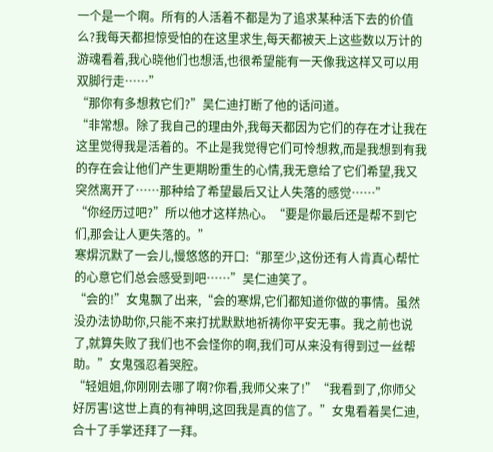一个是一个啊。所有的人活着不都是为了追求某种活下去的价值么?我每天都担惊受怕的在这里求生,每天都被天上这些数以万计的游魂看着,我心晓他们也想活,也很希望能有一天像我这样又可以用双脚行走……”
“那你有多想救它们?”吴仁迪打断了他的话问道。
“非常想。除了我自己的理由外,我每天都因为它们的存在才让我在这里觉得我是活着的。不止是我觉得它们可怜想救,而是我想到有我的存在会让他们产生更期盼重生的心情,我无意给了它们希望,我又突然离开了……那种给了希望最后又让人失落的感觉……”
“你经历过吧?”所以他才这样热心。“要是你最后还是帮不到它们,那会让人更失落的。”
寒焺沉默了一会儿,慢悠悠的开口:“那至少,这份还有人肯真心帮忙的心意它们总会感受到吧……”吴仁迪笑了。
“会的!”女鬼飘了出来,“会的寒焺,它们都知道你做的事情。虽然没办法协助你,只能不来打扰默默地祈祷你平安无事。我之前也说了,就算失败了我们也不会怪你的啊,我们可从来没有得到过一丝帮助。”女鬼强忍着哭腔。
“轻姐姐,你刚刚去哪了啊?你看,我师父来了!”“我看到了,你师父好厉害!这世上真的有神明,这回我是真的信了。”女鬼看着吴仁迪,合十了手掌还拜了一拜。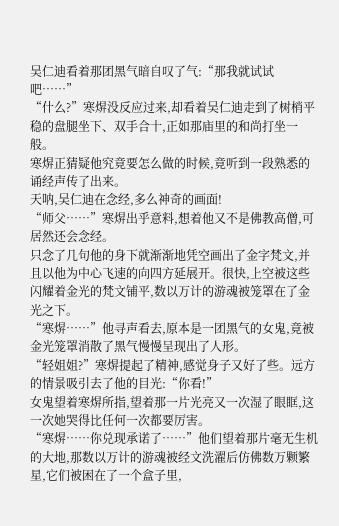吴仁迪看着那团黑气暗自叹了气:“那我就试试吧……”
“什么?”寒焺没反应过来,却看着吴仁迪走到了树梢平稳的盘腿坐下、双手合十,正如那庙里的和尚打坐一般。
寒焺正猜疑他究竟要怎么做的时候,竟听到一段熟悉的诵经声传了出来。
天呐,吴仁迪在念经,多么神奇的画面!
“师父……”寒焺出乎意料,想着他又不是佛教高僧,可居然还会念经。
只念了几句他的身下就渐渐地凭空画出了金字梵文,并且以他为中心飞速的向四方延展开。很快,上空被这些闪耀着金光的梵文铺平,数以万计的游魂被笼罩在了金光之下。
“寒焺……”他寻声看去,原本是一团黑气的女鬼,竟被金光笼罩消散了黑气慢慢呈现出了人形。
“轻姐姐?”寒焺提起了精神,感觉身子又好了些。远方的情景吸引去了他的目光:“你看!”
女鬼望着寒焺所指,望着那一片光亮又一次湿了眼眶,这一次她哭得比任何一次都要厉害。
“寒焺……你兑现承诺了……”他们望着那片毫无生机的大地,那数以万计的游魂被经文洗濯后仿佛数万颗繁星,它们被困在了一个盒子里,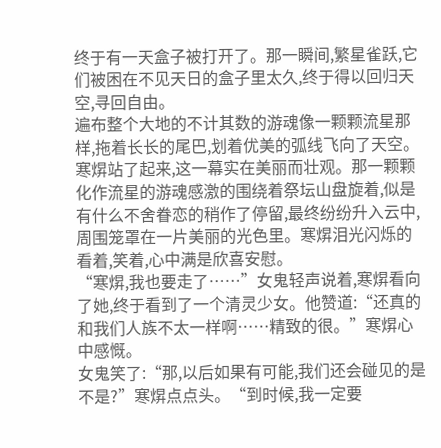终于有一天盒子被打开了。那一瞬间,繁星雀跃,它们被困在不见天日的盒子里太久,终于得以回归天空,寻回自由。
遍布整个大地的不计其数的游魂像一颗颗流星那样,拖着长长的尾巴,划着优美的弧线飞向了天空。
寒焺站了起来,这一幕实在美丽而壮观。那一颗颗化作流星的游魂感激的围绕着祭坛山盘旋着,似是有什么不舍眷恋的稍作了停留,最终纷纷升入云中,周围笼罩在一片美丽的光色里。寒焺泪光闪烁的看着,笑着,心中满是欣喜安慰。
“寒焺,我也要走了……”女鬼轻声说着,寒焺看向了她,终于看到了一个清灵少女。他赞道:“还真的和我们人族不太一样啊……精致的很。”寒焺心中感慨。
女鬼笑了:“那,以后如果有可能,我们还会碰见的是不是?”寒焺点点头。“到时候,我一定要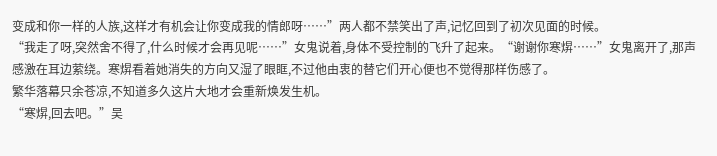变成和你一样的人族,这样才有机会让你变成我的情郎呀……”两人都不禁笑出了声,记忆回到了初次见面的时候。
“我走了呀,突然舍不得了,什么时候才会再见呢……”女鬼说着,身体不受控制的飞升了起来。“谢谢你寒焺……”女鬼离开了,那声感激在耳边萦绕。寒焺看着她消失的方向又湿了眼眶,不过他由衷的替它们开心便也不觉得那样伤感了。
繁华落幕只余苍凉,不知道多久这片大地才会重新焕发生机。
“寒焺,回去吧。”吴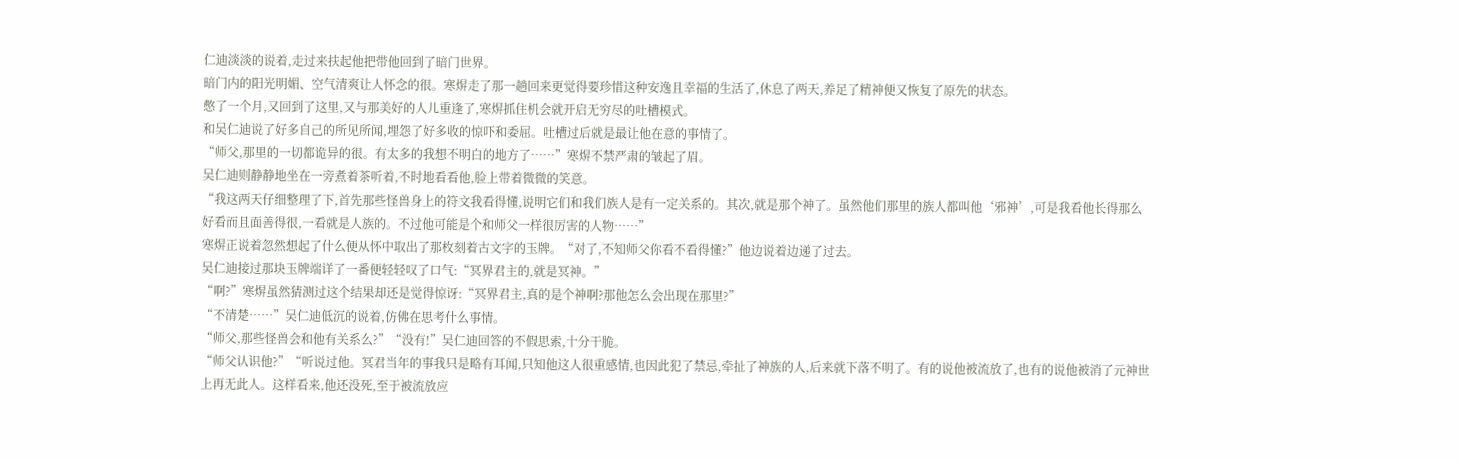仁迪淡淡的说着,走过来扶起他把带他回到了暗门世界。
暗门内的阳光明媚、空气清爽让人怀念的很。寒焺走了那一趟回来更觉得要珍惜这种安逸且幸福的生活了,休息了两天,养足了精神便又恢复了原先的状态。
憋了一个月,又回到了这里,又与那美好的人儿重逢了,寒焺抓住机会就开启无穷尽的吐槽模式。
和吴仁迪说了好多自己的所见所闻,埋怨了好多收的惊吓和委屈。吐槽过后就是最让他在意的事情了。
“师父,那里的一切都诡异的很。有太多的我想不明白的地方了……”寒焺不禁严肃的皱起了眉。
吴仁迪则静静地坐在一旁煮着茶听着,不时地看看他,脸上带着微微的笑意。
“我这两天仔细整理了下,首先那些怪兽身上的符文我看得懂,说明它们和我们族人是有一定关系的。其次,就是那个神了。虽然他们那里的族人都叫他‘邪神’,可是我看他长得那么好看而且面善得很,一看就是人族的。不过他可能是个和师父一样很厉害的人物……”
寒焺正说着忽然想起了什么便从怀中取出了那枚刻着古文字的玉牌。“对了,不知师父你看不看得懂?”他边说着边递了过去。
吴仁迪接过那块玉牌端详了一番便轻轻叹了口气:“冥界君主的,就是冥神。”
“啊?”寒焺虽然猜测过这个结果却还是觉得惊讶:“冥界君主,真的是个神啊?那他怎么会出现在那里?”
“不清楚……”吴仁迪低沉的说着,仿佛在思考什么事情。
“师父,那些怪兽会和他有关系么?”“没有!”吴仁迪回答的不假思索,十分干脆。
“师父认识他?”“听说过他。冥君当年的事我只是略有耳闻,只知他这人很重感情,也因此犯了禁忌,牵扯了神族的人,后来就下落不明了。有的说他被流放了,也有的说他被消了元神世上再无此人。这样看来,他还没死,至于被流放应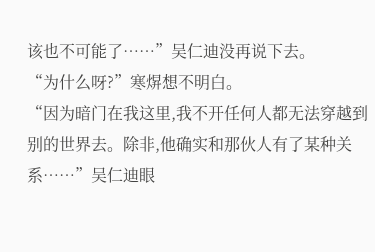该也不可能了……”吴仁迪没再说下去。
“为什么呀?”寒焺想不明白。
“因为暗门在我这里,我不开任何人都无法穿越到别的世界去。除非,他确实和那伙人有了某种关系……”吴仁迪眼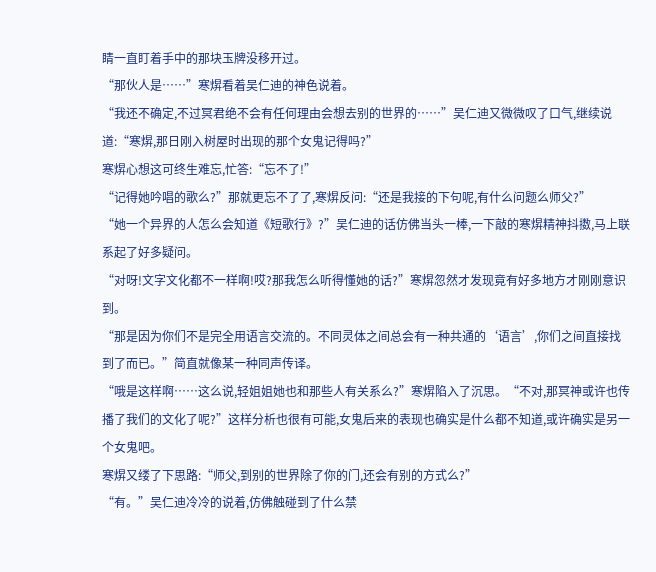睛一直盯着手中的那块玉牌没移开过。
“那伙人是……”寒焺看着吴仁迪的神色说着。
“我还不确定,不过冥君绝不会有任何理由会想去别的世界的……”吴仁迪又微微叹了口气,继续说道:“寒焺,那日刚入树屋时出现的那个女鬼记得吗?”
寒焺心想这可终生难忘,忙答:“忘不了!”
“记得她吟唱的歌么?”那就更忘不了了,寒焺反问:“还是我接的下句呢,有什么问题么师父?”
“她一个异界的人怎么会知道《短歌行》?”吴仁迪的话仿佛当头一棒,一下敲的寒焺精神抖擞,马上联系起了好多疑问。
“对呀!文字文化都不一样啊!哎?那我怎么听得懂她的话?”寒焺忽然才发现竟有好多地方才刚刚意识到。
“那是因为你们不是完全用语言交流的。不同灵体之间总会有一种共通的‘语言’,你们之间直接找到了而已。”简直就像某一种同声传译。
“哦是这样啊……这么说,轻姐姐她也和那些人有关系么?”寒焺陷入了沉思。“不对,那冥神或许也传播了我们的文化了呢?”这样分析也很有可能,女鬼后来的表现也确实是什么都不知道,或许确实是另一个女鬼吧。
寒焺又缕了下思路:“师父,到别的世界除了你的门,还会有别的方式么?”
“有。”吴仁迪冷冷的说着,仿佛触碰到了什么禁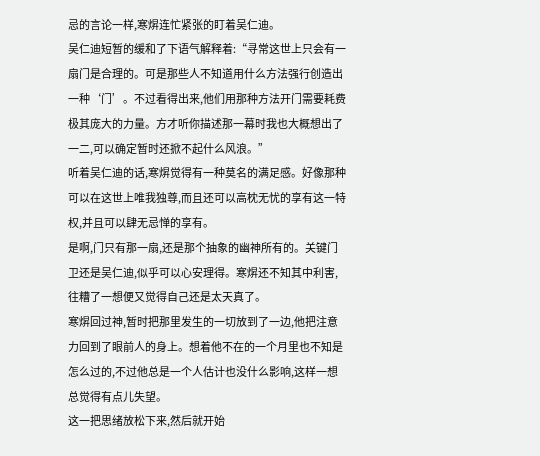忌的言论一样,寒焺连忙紧张的盯着吴仁迪。
吴仁迪短暂的缓和了下语气解释着:“寻常这世上只会有一扇门是合理的。可是那些人不知道用什么方法强行创造出一种‘门’。不过看得出来,他们用那种方法开门需要耗费极其庞大的力量。方才听你描述那一幕时我也大概想出了一二,可以确定暂时还掀不起什么风浪。”
听着吴仁迪的话,寒焺觉得有一种莫名的满足感。好像那种可以在这世上唯我独尊,而且还可以高枕无忧的享有这一特权,并且可以肆无忌惮的享有。
是啊,门只有那一扇,还是那个抽象的幽神所有的。关键门卫还是吴仁迪,似乎可以心安理得。寒焺还不知其中利害,往糟了一想便又觉得自己还是太天真了。
寒焺回过神,暂时把那里发生的一切放到了一边,他把注意力回到了眼前人的身上。想着他不在的一个月里也不知是怎么过的,不过他总是一个人估计也没什么影响,这样一想总觉得有点儿失望。
这一把思绪放松下来,然后就开始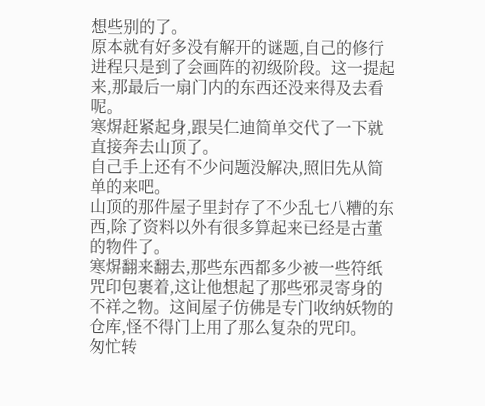想些别的了。
原本就有好多没有解开的谜题,自己的修行进程只是到了会画阵的初级阶段。这一提起来,那最后一扇门内的东西还没来得及去看呢。
寒焺赶紧起身,跟吴仁迪简单交代了一下就直接奔去山顶了。
自己手上还有不少问题没解决,照旧先从简单的来吧。
山顶的那件屋子里封存了不少乱七八糟的东西,除了资料以外有很多算起来已经是古董的物件了。
寒焺翻来翻去,那些东西都多少被一些符纸咒印包裹着,这让他想起了那些邪灵寄身的不祥之物。这间屋子仿佛是专门收纳妖物的仓库,怪不得门上用了那么复杂的咒印。
匆忙转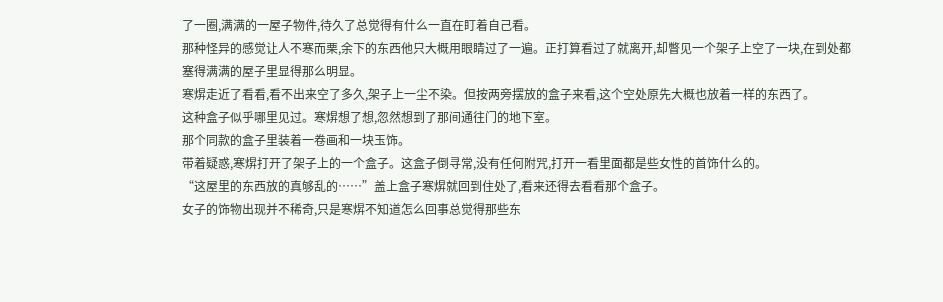了一圈,满满的一屋子物件,待久了总觉得有什么一直在盯着自己看。
那种怪异的感觉让人不寒而栗,余下的东西他只大概用眼睛过了一遍。正打算看过了就离开,却瞥见一个架子上空了一块,在到处都塞得满满的屋子里显得那么明显。
寒焺走近了看看,看不出来空了多久,架子上一尘不染。但按两旁摆放的盒子来看,这个空处原先大概也放着一样的东西了。
这种盒子似乎哪里见过。寒焺想了想,忽然想到了那间通往门的地下室。
那个同款的盒子里装着一卷画和一块玉饰。
带着疑惑,寒焺打开了架子上的一个盒子。这盒子倒寻常,没有任何附咒,打开一看里面都是些女性的首饰什么的。
“这屋里的东西放的真够乱的……”盖上盒子寒焺就回到住处了,看来还得去看看那个盒子。
女子的饰物出现并不稀奇,只是寒焺不知道怎么回事总觉得那些东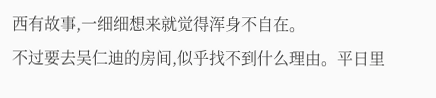西有故事,一细细想来就觉得浑身不自在。
不过要去吴仁迪的房间,似乎找不到什么理由。平日里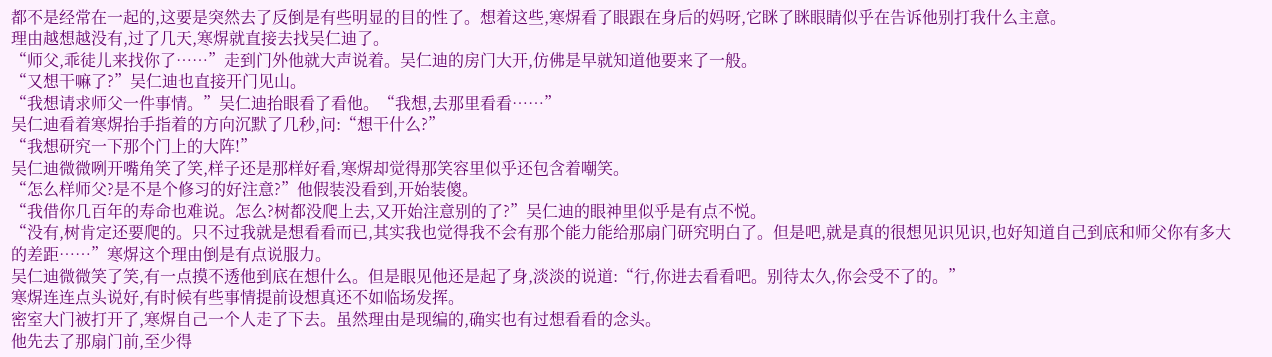都不是经常在一起的,这要是突然去了反倒是有些明显的目的性了。想着这些,寒焺看了眼跟在身后的妈呀,它眯了眯眼睛似乎在告诉他别打我什么主意。
理由越想越没有,过了几天,寒焺就直接去找吴仁迪了。
“师父,乖徒儿来找你了……”走到门外他就大声说着。吴仁迪的房门大开,仿佛是早就知道他要来了一般。
“又想干嘛了?”吴仁迪也直接开门见山。
“我想请求师父一件事情。”吴仁迪抬眼看了看他。“我想,去那里看看……”
吴仁迪看着寒焺抬手指着的方向沉默了几秒,问:“想干什么?”
“我想研究一下那个门上的大阵!”
吴仁迪微微咧开嘴角笑了笑,样子还是那样好看,寒焺却觉得那笑容里似乎还包含着嘲笑。
“怎么样师父?是不是个修习的好注意?”他假装没看到,开始装傻。
“我借你几百年的寿命也难说。怎么?树都没爬上去,又开始注意别的了?”吴仁迪的眼神里似乎是有点不悦。
“没有,树肯定还要爬的。只不过我就是想看看而已,其实我也觉得我不会有那个能力能给那扇门研究明白了。但是吧,就是真的很想见识见识,也好知道自己到底和师父你有多大的差距……”寒焺这个理由倒是有点说服力。
吴仁迪微微笑了笑,有一点摸不透他到底在想什么。但是眼见他还是起了身,淡淡的说道:“行,你进去看看吧。别待太久,你会受不了的。”
寒焺连连点头说好,有时候有些事情提前设想真还不如临场发挥。
密室大门被打开了,寒焺自己一个人走了下去。虽然理由是现编的,确实也有过想看看的念头。
他先去了那扇门前,至少得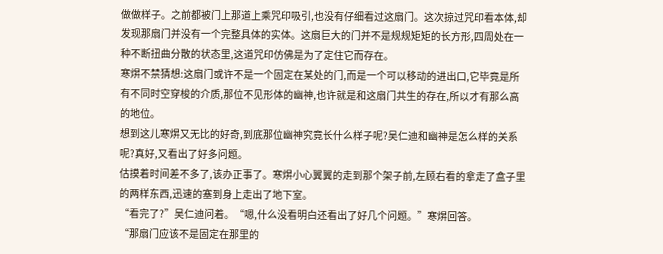做做样子。之前都被门上那道上乘咒印吸引,也没有仔细看过这扇门。这次掠过咒印看本体,却发现那扇门并没有一个完整具体的实体。这扇巨大的门并不是规规矩矩的长方形,四周处在一种不断扭曲分散的状态里,这道咒印仿佛是为了定住它而存在。
寒焺不禁猜想:这扇门或许不是一个固定在某处的门,而是一个可以移动的进出口,它毕竟是所有不同时空穿梭的介质,那位不见形体的幽神,也许就是和这扇门共生的存在,所以才有那么高的地位。
想到这儿寒焺又无比的好奇,到底那位幽神究竟长什么样子呢?吴仁迪和幽神是怎么样的关系呢?真好,又看出了好多问题。
估摸着时间差不多了,该办正事了。寒焺小心翼翼的走到那个架子前,左顾右看的拿走了盒子里的两样东西,迅速的塞到身上走出了地下室。
“看完了?”吴仁迪问着。“嗯,什么没看明白还看出了好几个问题。”寒焺回答。
“那扇门应该不是固定在那里的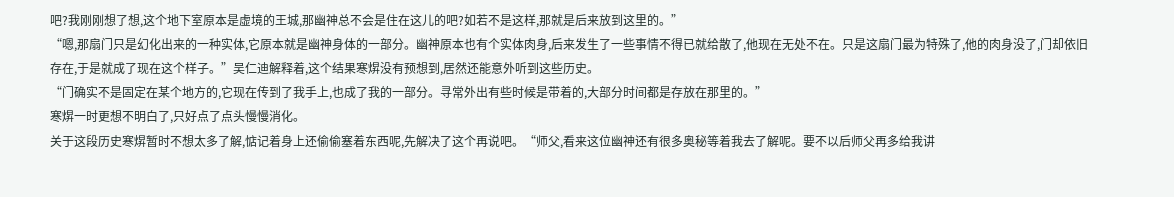吧?我刚刚想了想,这个地下室原本是虚境的王城,那幽神总不会是住在这儿的吧?如若不是这样,那就是后来放到这里的。”
“嗯,那扇门只是幻化出来的一种实体,它原本就是幽神身体的一部分。幽神原本也有个实体肉身,后来发生了一些事情不得已就给散了,他现在无处不在。只是这扇门最为特殊了,他的肉身没了,门却依旧存在,于是就成了现在这个样子。”吴仁迪解释着,这个结果寒焺没有预想到,居然还能意外听到这些历史。
“门确实不是固定在某个地方的,它现在传到了我手上,也成了我的一部分。寻常外出有些时候是带着的,大部分时间都是存放在那里的。”
寒焺一时更想不明白了,只好点了点头慢慢消化。
关于这段历史寒焺暂时不想太多了解,惦记着身上还偷偷塞着东西呢,先解决了这个再说吧。“师父,看来这位幽神还有很多奥秘等着我去了解呢。要不以后师父再多给我讲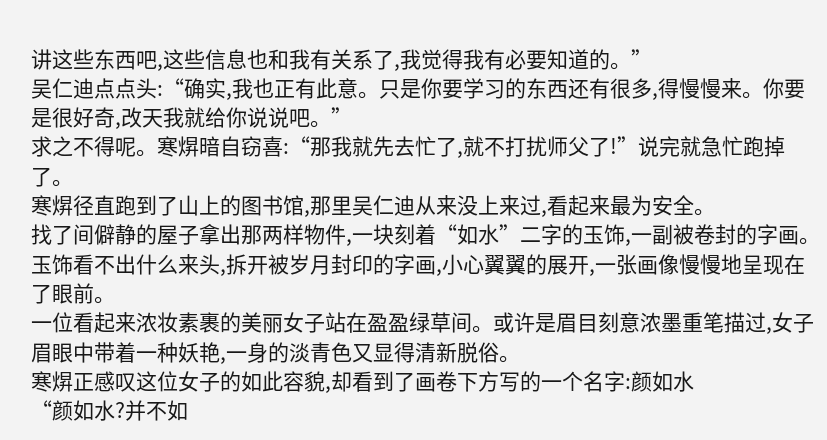讲这些东西吧,这些信息也和我有关系了,我觉得我有必要知道的。”
吴仁迪点点头:“确实,我也正有此意。只是你要学习的东西还有很多,得慢慢来。你要是很好奇,改天我就给你说说吧。”
求之不得呢。寒焺暗自窃喜:“那我就先去忙了,就不打扰师父了!”说完就急忙跑掉了。
寒焺径直跑到了山上的图书馆,那里吴仁迪从来没上来过,看起来最为安全。
找了间僻静的屋子拿出那两样物件,一块刻着“如水”二字的玉饰,一副被卷封的字画。
玉饰看不出什么来头,拆开被岁月封印的字画,小心翼翼的展开,一张画像慢慢地呈现在了眼前。
一位看起来浓妆素裹的美丽女子站在盈盈绿草间。或许是眉目刻意浓墨重笔描过,女子眉眼中带着一种妖艳,一身的淡青色又显得清新脱俗。
寒焺正感叹这位女子的如此容貌,却看到了画卷下方写的一个名字:颜如水
“颜如水?并不如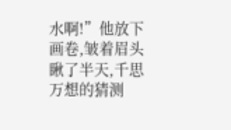水啊!”他放下画卷,皱着眉头瞅了半天,千思万想的猜测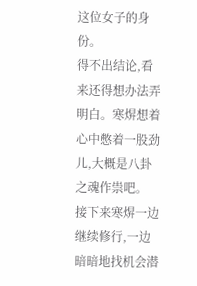这位女子的身份。
得不出结论,看来还得想办法弄明白。寒焺想着心中憋着一股劲儿,大概是八卦之魂作祟吧。
接下来寒焺一边继续修行,一边暗暗地找机会潜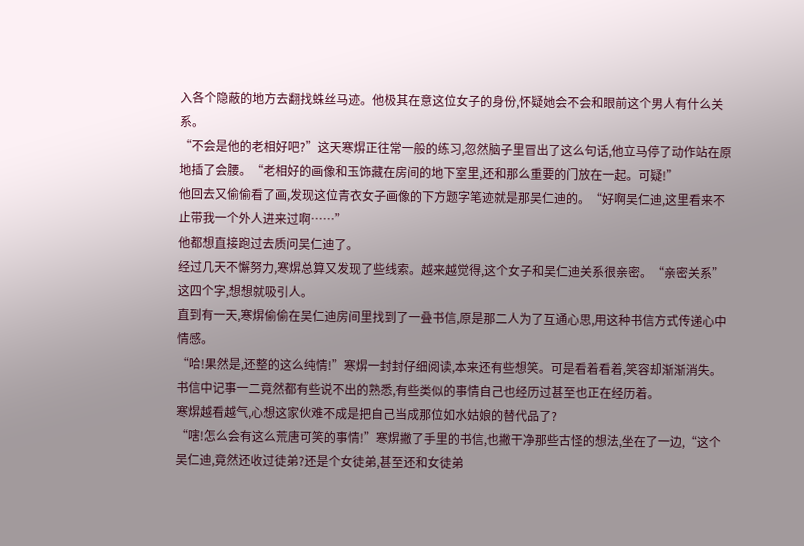入各个隐蔽的地方去翻找蛛丝马迹。他极其在意这位女子的身份,怀疑她会不会和眼前这个男人有什么关系。
“不会是他的老相好吧?”这天寒焺正往常一般的练习,忽然脑子里冒出了这么句话,他立马停了动作站在原地插了会腰。“老相好的画像和玉饰藏在房间的地下室里,还和那么重要的门放在一起。可疑!”
他回去又偷偷看了画,发现这位青衣女子画像的下方题字笔迹就是那吴仁迪的。“好啊吴仁迪,这里看来不止带我一个外人进来过啊……”
他都想直接跑过去质问吴仁迪了。
经过几天不懈努力,寒焺总算又发现了些线索。越来越觉得,这个女子和吴仁迪关系很亲密。“亲密关系”这四个字,想想就吸引人。
直到有一天,寒焺偷偷在吴仁迪房间里找到了一叠书信,原是那二人为了互通心思,用这种书信方式传递心中情感。
“哈!果然是,还整的这么纯情!”寒焺一封封仔细阅读,本来还有些想笑。可是看着看着,笑容却渐渐消失。
书信中记事一二竟然都有些说不出的熟悉,有些类似的事情自己也经历过甚至也正在经历着。
寒焺越看越气,心想这家伙难不成是把自己当成那位如水姑娘的替代品了?
“嗐!怎么会有这么荒唐可笑的事情!”寒焺撇了手里的书信,也撇干净那些古怪的想法,坐在了一边,“这个吴仁迪,竟然还收过徒弟?还是个女徒弟,甚至还和女徒弟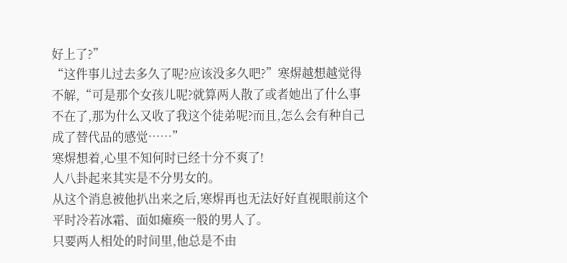好上了?”
“这件事儿过去多久了呢?应该没多久吧?”寒焺越想越觉得不解,“可是那个女孩儿呢?就算两人散了或者她出了什么事不在了,那为什么又收了我这个徒弟呢?而且,怎么会有种自己成了替代品的感觉……”
寒焺想着,心里不知何时已经十分不爽了!
人八卦起来其实是不分男女的。
从这个消息被他扒出来之后,寒焺再也无法好好直视眼前这个平时冷若冰霜、面如瘫痪一般的男人了。
只要两人相处的时间里,他总是不由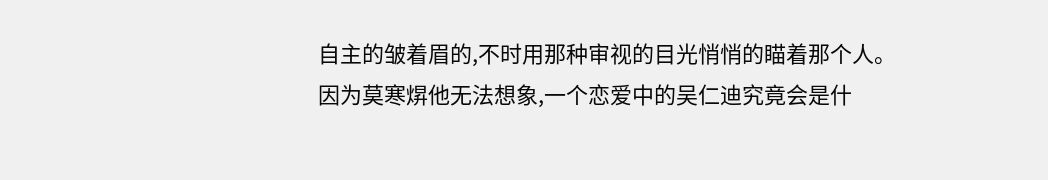自主的皱着眉的,不时用那种审视的目光悄悄的瞄着那个人。
因为莫寒焺他无法想象,一个恋爱中的吴仁迪究竟会是什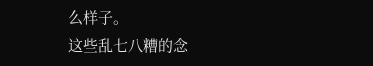么样子。
这些乱七八糟的念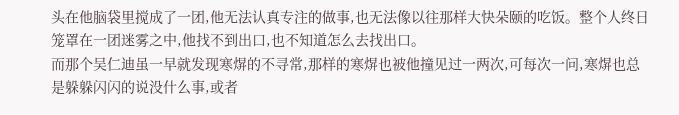头在他脑袋里搅成了一团,他无法认真专注的做事,也无法像以往那样大快朵颐的吃饭。整个人终日笼罩在一团迷雾之中,他找不到出口,也不知道怎么去找出口。
而那个吴仁迪虽一早就发现寒焺的不寻常,那样的寒焺也被他撞见过一两次,可每次一问,寒焺也总是躲躲闪闪的说没什么事,或者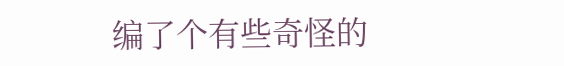编了个有些奇怪的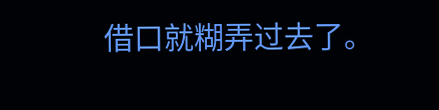借口就糊弄过去了。